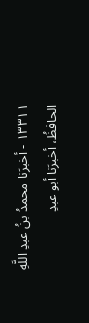١٣٣١١ - أخبرَنا محمدُ بنُ عبدِ اللَّهِ الحافظُ، أخبرَنا أبو عبدِ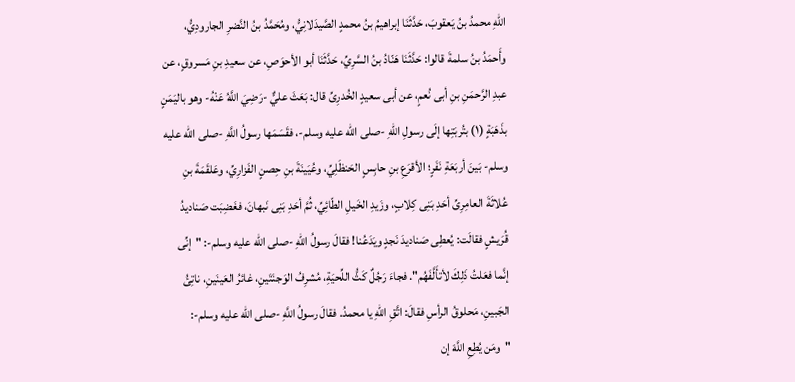اللهِ محمدُ بنُ يَعقوبَ، حَدَّثَنَا إبراهيمُ بنُ محمدٍ الصَّيدَلانِيُّ، ومُحَمَّدُ بنُ النَّضرِ الجارودِيُّ، وأَحمَدُ بنُ سلمةَ قالوا: حَدَّثَنَا هَنّادُ بنُ السَّرِيِّ، حَدَّثَنَا أبو الأحوَصِ، عن سعيدِ بنِ مَسروقٍ، عن عبدِ الرَّحمَنِ بنِ أبى نُعمٍ، عن أبى سعيدٍ الخُدرِىِّ قال: بَعَثَ عليٌّ -رَضِيَ اللَّهُ عَنْهُ- وهو باليَمَنٍ بذَهَبَةٍ (١) بتُربَتِها إلَى رسولِ اللهِ -صلى الله عليه وسلم-، فقَسَمَها رسولُ اللَّهِ -صلى الله عليه وسلم- بَينَ أربَعَةِ نَفَرٍ؛ الأقرَعِ بنِ حابِسٍ الحَنظَلِيِّ، وعُيَينَةَ بنِ حِصنٍ الفَزارِيِّ، وعَلقَمَةَ بنِ عُلاثَةَ العامِرِىِّ أحَدِ بَنِى كِلابٍ، وزَيدِ الخَيلِ الطّائِيِّ، ثُمَّ أحَدِ بَنِى نَبهانَ، فغَضِبَت صَناديدُ قُرَيشٍ فقالَت: يُعطِى صَناديدَ نَجدٍ ويَدَعُنا! فقالَ رسولُ اللهِ -صلى الله عليه وسلم-: "إنِّى إنَّما فعَلتُ ذَلِكَ لأتأَلَّفَهُم". فجاءَ رَجُلٌ كَثُّ اللِّحيَةِ، مُشرِفُ الوَجنَتَينِ، غائرُ العَينَينِ، ناتِئُ الجَبينِ، مَحلوقُ الرأسِ فقالَ: اتَّقِ اللهِ يا محمدُ. فقالَ رسولُ اللَّهِ -صلى الله عليه وسلم-: "ومَن يُطِعِ اللَّهَ إن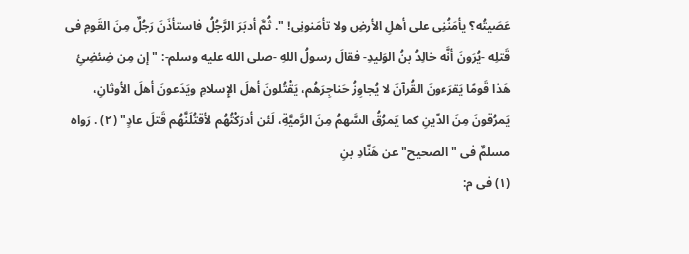عَصَيتُه؟ يأمَنُنِى على أهلِ الأرضِ ولا تأمَنونِى! ". ثُمَّ أدبَرَ الرَّجُلُ فاستأذَنَ رَجُلٌ مِنَ القَومِ فى قَتلِه -يُرَونَ أنَّه خالِدُ بنُ الوَليدِ- فقالَ رسولُ اللهِ -صلى الله عليه وسلم-: "إن مِن ضِئضِئِ هَذا قَومًا يَقرَءونَ القُرآنَ لا يُجاوِزُ حَناجِرَهُم، يَقْتُلونَ أهلَ الإِسلامِ ويَدَعونَ أهلَ الأوثانِ، يَمرُقونَ مِنَ الدّينِ كما يَمرُقُ السَّهمُ مِنَ الرَّميَّةِ، لَئن أدرَكْتُهُم لأقتُلَنَّهُم قَتلَ عادٍ" (٢) . رَواه مسلمٌ فى "الصحيح" عن هَنّادِ بنِ
(١) فى م: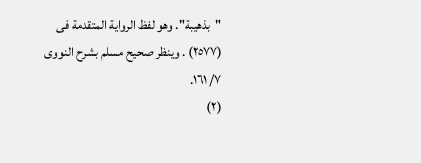"بذهيبة". وهو لفظ الرواية المتقدمة فى (٢٥٧٧) . وينظر صحيح مسلم بشرح النووى ٧/ ١٦١.
(٢)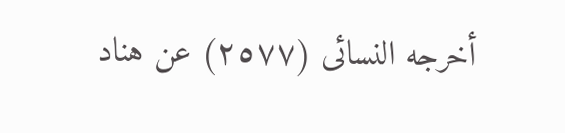أخرجه النسائى (٢٥٧٧) عن هناد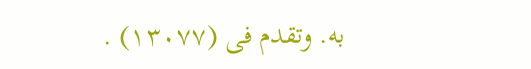به. وتقدم فى (١٣٠٧٧) .